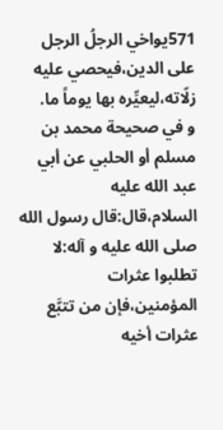571يواخي الرجلُ الرجل على الدين،فيحصي عليه زلّاته،ليعيِّره بها يوماً ما.
و في صحيحة محمد بن مسلم أو الحلبي عن أبي عبد الله عليه السلام،قال:قال رسول الله صلى الله عليه و آله:لا تطلبوا عثرات المؤمنين،فإن من تتبَّع عثرات أخيه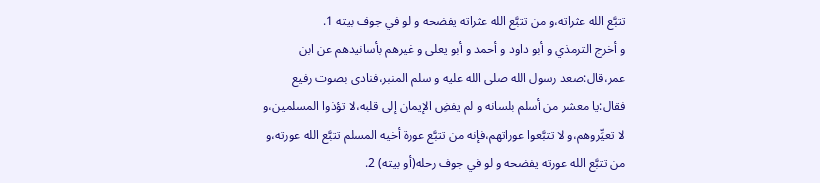تتبَّع الله عثراته،و من تتبَّع الله عثراته يفضحه و لو في جوف بيته 1.
و أخرج الترمذي و أبو داود و أحمد و أبو يعلى و غيرهم بأسانيدهم عن ابن عمر،قال:صعد رسول الله صلى الله عليه و سلم المنبر،فنادى بصوت رفيع فقال:يا معشر من أسلم بلسانه و لم يفضِ الإيمان إلى قلبه،لا تؤذوا المسلمين،و لا تعيِّروهم،و لا تتبَّعوا عوراتهم،فإنه من تتبَّع عورة أخيه المسلم تتبَّع الله عورته،و من تتبَّع الله عورته يفضحه و لو في جوف رحله(أو بيته) 2.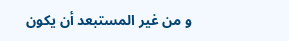و من غير المستبعد أن يكون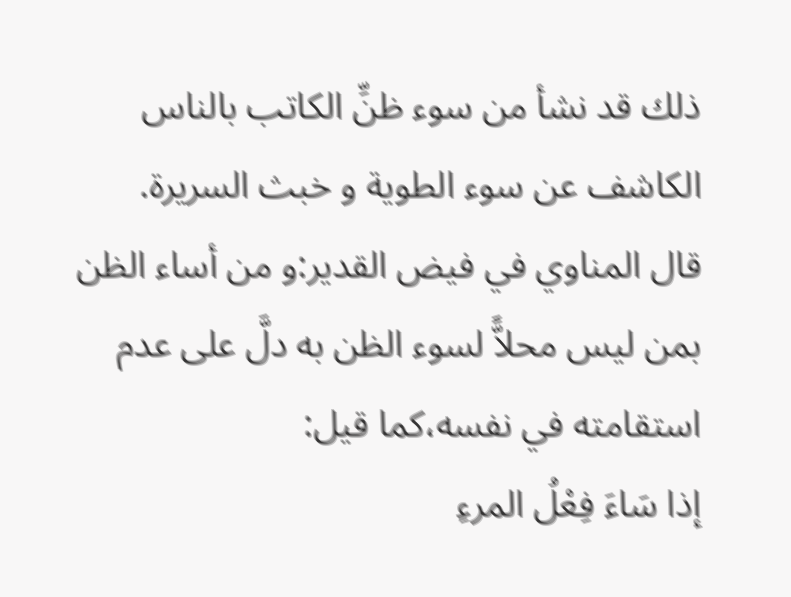ذلك قد نشأ من سوء ظنِّ الكاتب بالناس الكاشف عن سوء الطوية و خبث السريرة.
قال المناوي في فيض القدير:و من أساء الظن بمن ليس محلاًّ لسوء الظن به دلَّ على عدم استقامته في نفسه،كما قيل:
إذا سَاءَ فِعْلُ المرءِ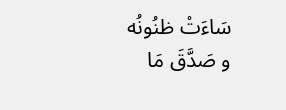سَاءَتْ ظنُونُه
و صَدَّقَ مَا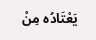يَعْتَادُه مِنْ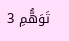تَوَهُّمِ 3